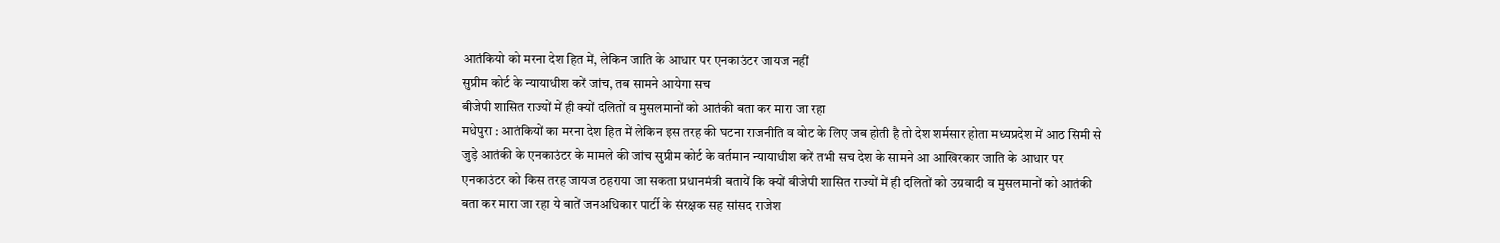आतंकियो को मरना देश हित में, लेकिन जाति के आधार पर एनकाउंटर जायज नहीं
सुप्रीम कोर्ट के न्यायाधीश करें जांच, तब सामने आयेगा सच
बीजेपी शासित राज्यों में ही क्यों दलितों व मुसलमानों को आतंकी बता कर मारा जा रहा
मधेपुरा : आतंकियों का मरना देश हित में लेकिन इस तरह की घटना राजनीति व वोट के लिए जब होती है तो देश शर्मसार होता मध्यप्रदेश में आठ सिमी से जुड़े आतंकी के एनकाउंटर के मामले की जांच सुप्रीम कोर्ट के वर्तमान न्यायाधीश करें तभी सच देश के सामने आ आखिरकार जाति के आधार पर एनकाउंटर को किस तरह जायज ठहराया जा सकता प्रधानमंत्री बतायें कि क्यों बीजेपी शासित राज्यों में ही दलितों को उग्रवादी व मुसलमानों को आतंकी बता कर मारा जा रहा ये बातें जनअधिकार पार्टी के संरक्षक सह सांसद राजेश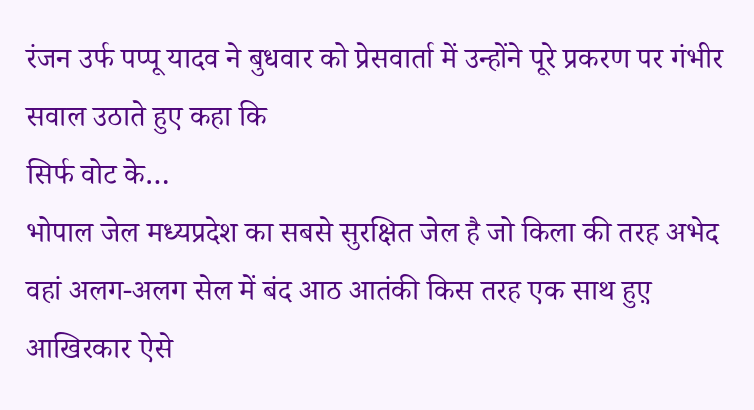रंजन उर्फ पप्पू यादव ने बुधवार को प्रेसवार्ता में उन्होंने पूरे प्रकरण पर गंभीर सवाल उठाते हुए कहा कि
सिर्फ वोट के…
भोपाल जेल मध्यप्रदेश का सबसे सुरक्षित जेल है जो किला की तरह अभेद वहां अलग-अलग सेल में बंद आठ आतंकी किस तरह एक साथ हुए़ आखिरकार ऐसे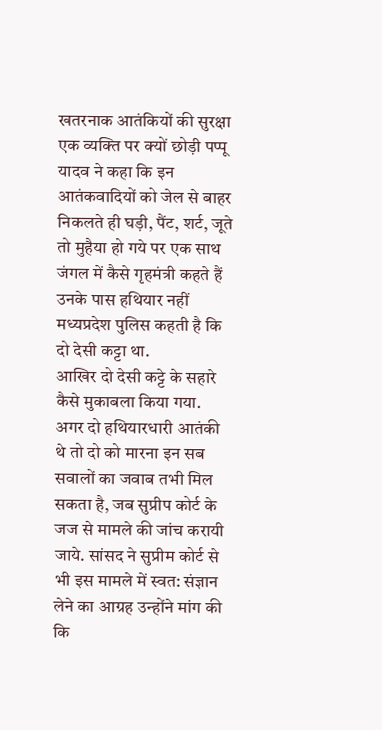खतरनाक आतंकियों की सुरक्षा एक व्यक्ति पर क्यों छोड़ी पप्पू यादव ने कहा कि इन आतंकवादियों को जेल से बाहर निकलते ही घड़ी, पैंट, शर्ट, जूते तो मुहैया हो गये पर एक साथ जंगल में कैसे गृहमंत्री कहते हैं उनके पास हथियार नहीं मध्यप्रदेश पुलिस कहती है कि दो देसी कट्टा था.
आखिर दो देसी कट्टे के सहारे कैसे मुकाबला किया गया. अगर दो हथियारधारी आतंकी थे तो दो को मारना इन सब सवालों का जवाब तभी मिल सकता है, जब सुप्रीप कोर्ट के जज से मामले की जांच करायी जाये. सांसद ने सुप्रीम कोर्ट से भी इस मामले में स्वत: संज्ञान लेने का आग्रह उन्होंने मांग की कि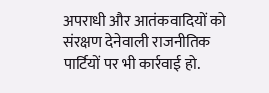अपराधी और आतंकवादियों को संरक्षण देनेवाली राजनीतिक पार्टियों पर भी कार्रवाई हो.